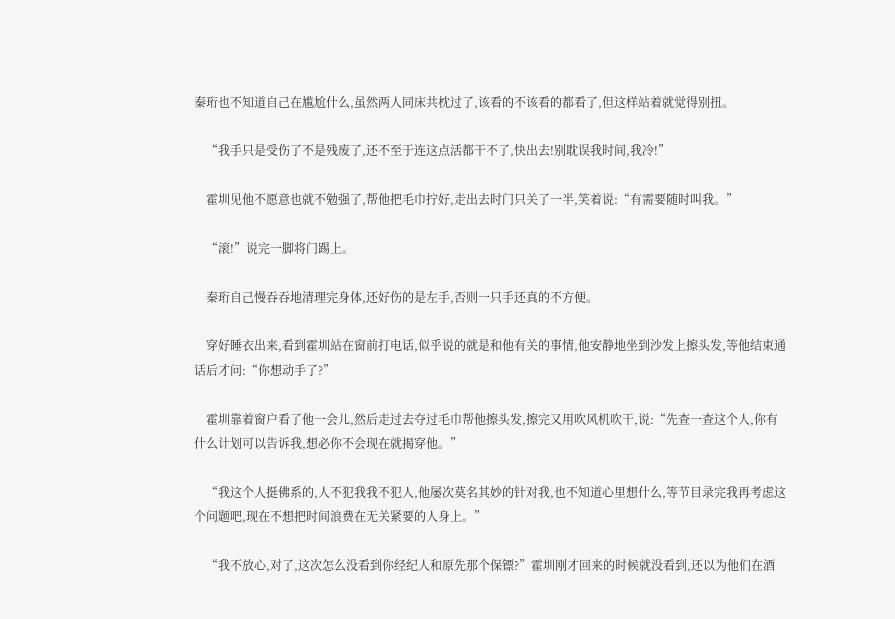秦珩也不知道自己在尴尬什么,虽然两人同床共枕过了,该看的不该看的都看了,但这样站着就觉得别扭。

    “我手只是受伤了不是残废了,还不至于连这点活都干不了,快出去!别耽误我时间,我冷!”

    霍圳见他不愿意也就不勉强了,帮他把毛巾拧好,走出去时门只关了一半,笑着说:“有需要随时叫我。”

    “滚!”说完一脚将门踢上。

    秦珩自己慢吞吞地清理完身体,还好伤的是左手,否则一只手还真的不方便。

    穿好睡衣出来,看到霍圳站在窗前打电话,似乎说的就是和他有关的事情,他安静地坐到沙发上擦头发,等他结束通话后才问:“你想动手了?”

    霍圳靠着窗户看了他一会儿,然后走过去夺过毛巾帮他擦头发,擦完又用吹风机吹干,说:“先查一查这个人,你有什么计划可以告诉我,想必你不会现在就揭穿他。”

    “我这个人挺佛系的,人不犯我我不犯人,他屡次莫名其妙的针对我,也不知道心里想什么,等节目录完我再考虑这个问题吧,现在不想把时间浪费在无关紧要的人身上。”

    “我不放心,对了,这次怎么没看到你经纪人和原先那个保镖?”霍圳刚才回来的时候就没看到,还以为他们在酒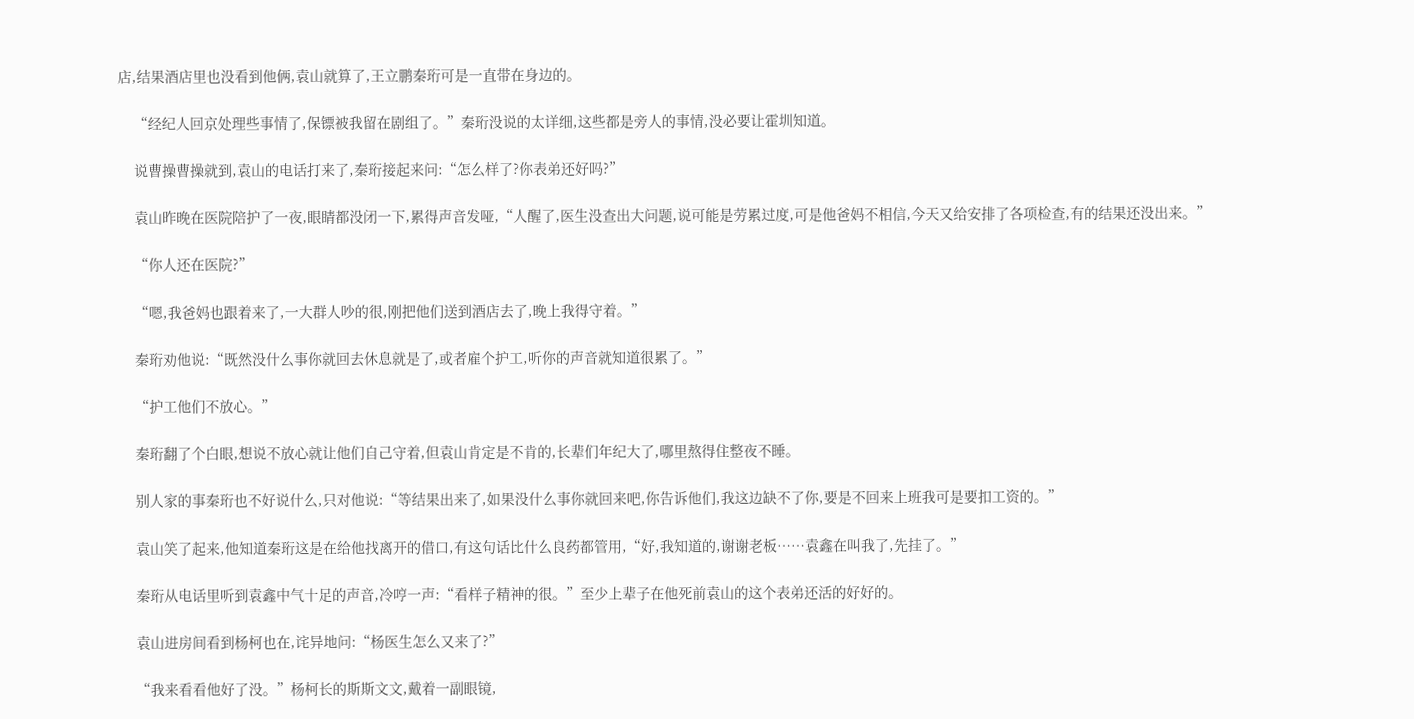店,结果酒店里也没看到他俩,袁山就算了,王立鹏秦珩可是一直带在身边的。

    “经纪人回京处理些事情了,保镖被我留在剧组了。”秦珩没说的太详细,这些都是旁人的事情,没必要让霍圳知道。

    说曹操曹操就到,袁山的电话打来了,秦珩接起来问:“怎么样了?你表弟还好吗?”

    袁山昨晚在医院陪护了一夜,眼睛都没闭一下,累得声音发哑,“人醒了,医生没查出大问题,说可能是劳累过度,可是他爸妈不相信,今天又给安排了各项检查,有的结果还没出来。”

    “你人还在医院?”

    “嗯,我爸妈也跟着来了,一大群人吵的很,刚把他们送到酒店去了,晚上我得守着。”

    秦珩劝他说:“既然没什么事你就回去休息就是了,或者雇个护工,听你的声音就知道很累了。”

    “护工他们不放心。”

    秦珩翻了个白眼,想说不放心就让他们自己守着,但袁山肯定是不肯的,长辈们年纪大了,哪里熬得住整夜不睡。

    别人家的事秦珩也不好说什么,只对他说:“等结果出来了,如果没什么事你就回来吧,你告诉他们,我这边缺不了你,要是不回来上班我可是要扣工资的。”

    袁山笑了起来,他知道秦珩这是在给他找离开的借口,有这句话比什么良药都管用,“好,我知道的,谢谢老板……袁鑫在叫我了,先挂了。”

    秦珩从电话里听到袁鑫中气十足的声音,冷哼一声:“看样子精神的很。”至少上辈子在他死前袁山的这个表弟还活的好好的。

    袁山进房间看到杨柯也在,诧异地问:“杨医生怎么又来了?”

    “我来看看他好了没。”杨柯长的斯斯文文,戴着一副眼镜,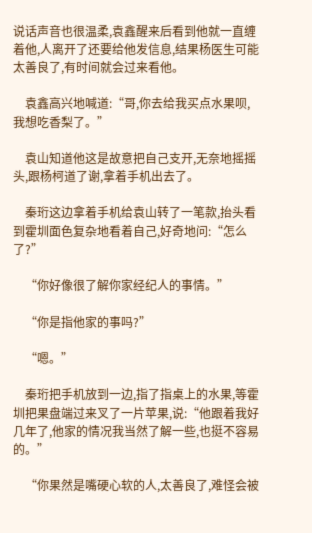说话声音也很温柔,袁鑫醒来后看到他就一直缠着他,人离开了还要给他发信息,结果杨医生可能太善良了,有时间就会过来看他。

    袁鑫高兴地喊道:“哥,你去给我买点水果呗,我想吃香梨了。”

    袁山知道他这是故意把自己支开,无奈地摇摇头,跟杨柯道了谢,拿着手机出去了。

    秦珩这边拿着手机给袁山转了一笔款,抬头看到霍圳面色复杂地看着自己,好奇地问:“怎么了?”

    “你好像很了解你家经纪人的事情。”

    “你是指他家的事吗?”

    “嗯。”

    秦珩把手机放到一边,指了指桌上的水果,等霍圳把果盘端过来叉了一片苹果,说:“他跟着我好几年了,他家的情况我当然了解一些,也挺不容易的。”

    “你果然是嘴硬心软的人,太善良了,难怪会被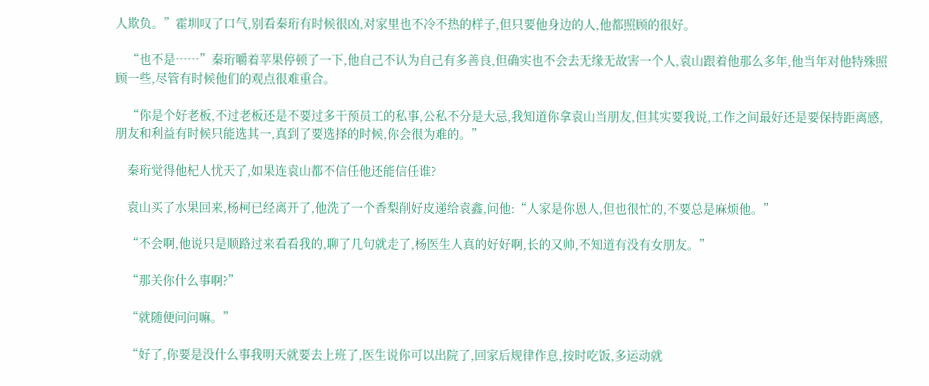人欺负。”霍圳叹了口气,别看秦珩有时候很凶,对家里也不冷不热的样子,但只要他身边的人,他都照顾的很好。

    “也不是……”秦珩嚼着苹果停顿了一下,他自己不认为自己有多善良,但确实也不会去无缘无故害一个人,袁山跟着他那么多年,他当年对他特殊照顾一些,尽管有时候他们的观点很难重合。

    “你是个好老板,不过老板还是不要过多干预员工的私事,公私不分是大忌,我知道你拿袁山当朋友,但其实要我说,工作之间最好还是要保持距离感,朋友和利益有时候只能选其一,真到了要选择的时候,你会很为难的。”

    秦珩觉得他杞人忧天了,如果连袁山都不信任他还能信任谁?

    袁山买了水果回来,杨柯已经离开了,他洗了一个香梨削好皮递给袁鑫,问他:“人家是你恩人,但也很忙的,不要总是麻烦他。”

    “不会啊,他说只是顺路过来看看我的,聊了几句就走了,杨医生人真的好好啊,长的又帅,不知道有没有女朋友。”

    “那关你什么事啊?”

    “就随便问问嘛。”

    “好了,你要是没什么事我明天就要去上班了,医生说你可以出院了,回家后规律作息,按时吃饭,多运动就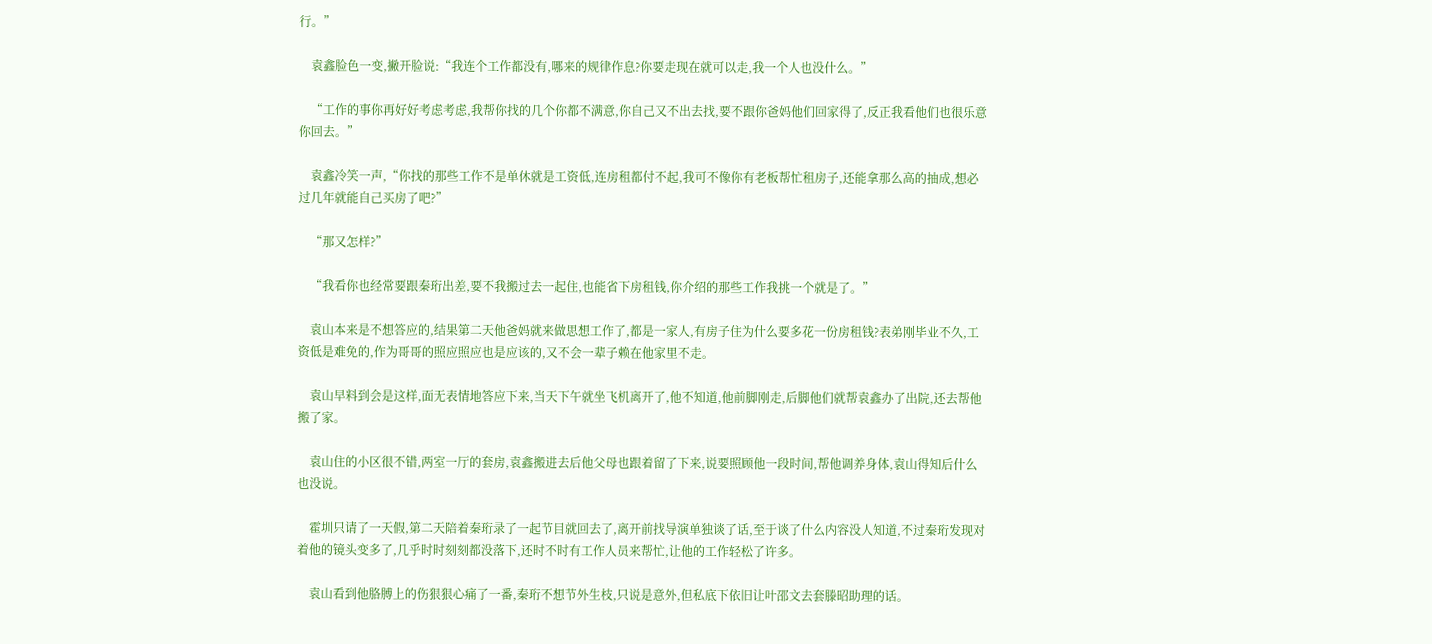行。”

    袁鑫脸色一变,撇开脸说:“我连个工作都没有,哪来的规律作息?你要走现在就可以走,我一个人也没什么。”

    “工作的事你再好好考虑考虑,我帮你找的几个你都不满意,你自己又不出去找,要不跟你爸妈他们回家得了,反正我看他们也很乐意你回去。”

    袁鑫冷笑一声,“你找的那些工作不是单休就是工资低,连房租都付不起,我可不像你有老板帮忙租房子,还能拿那么高的抽成,想必过几年就能自己买房了吧?”

    “那又怎样?”

    “我看你也经常要跟秦珩出差,要不我搬过去一起住,也能省下房租钱,你介绍的那些工作我挑一个就是了。”

    袁山本来是不想答应的,结果第二天他爸妈就来做思想工作了,都是一家人,有房子住为什么要多花一份房租钱?表弟刚毕业不久,工资低是难免的,作为哥哥的照应照应也是应该的,又不会一辈子赖在他家里不走。

    袁山早料到会是这样,面无表情地答应下来,当天下午就坐飞机离开了,他不知道,他前脚刚走,后脚他们就帮袁鑫办了出院,还去帮他搬了家。

    袁山住的小区很不错,两室一厅的套房,袁鑫搬进去后他父母也跟着留了下来,说要照顾他一段时间,帮他调养身体,袁山得知后什么也没说。

    霍圳只请了一天假,第二天陪着秦珩录了一起节目就回去了,离开前找导演单独谈了话,至于谈了什么内容没人知道,不过秦珩发现对着他的镜头变多了,几乎时时刻刻都没落下,还时不时有工作人员来帮忙,让他的工作轻松了许多。

    袁山看到他胳膊上的伤狠狠心痛了一番,秦珩不想节外生枝,只说是意外,但私底下依旧让叶邵文去套滕昭助理的话。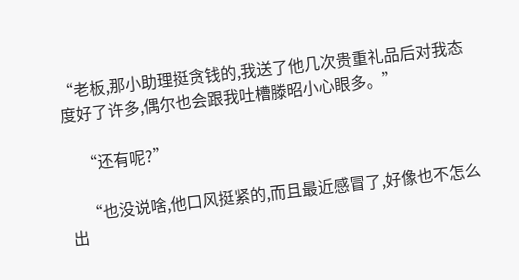“老板,那小助理挺贪钱的,我送了他几次贵重礼品后对我态度好了许多,偶尔也会跟我吐槽滕昭小心眼多。”

    “还有呢?”

    “也没说啥,他口风挺紧的,而且最近感冒了,好像也不怎么出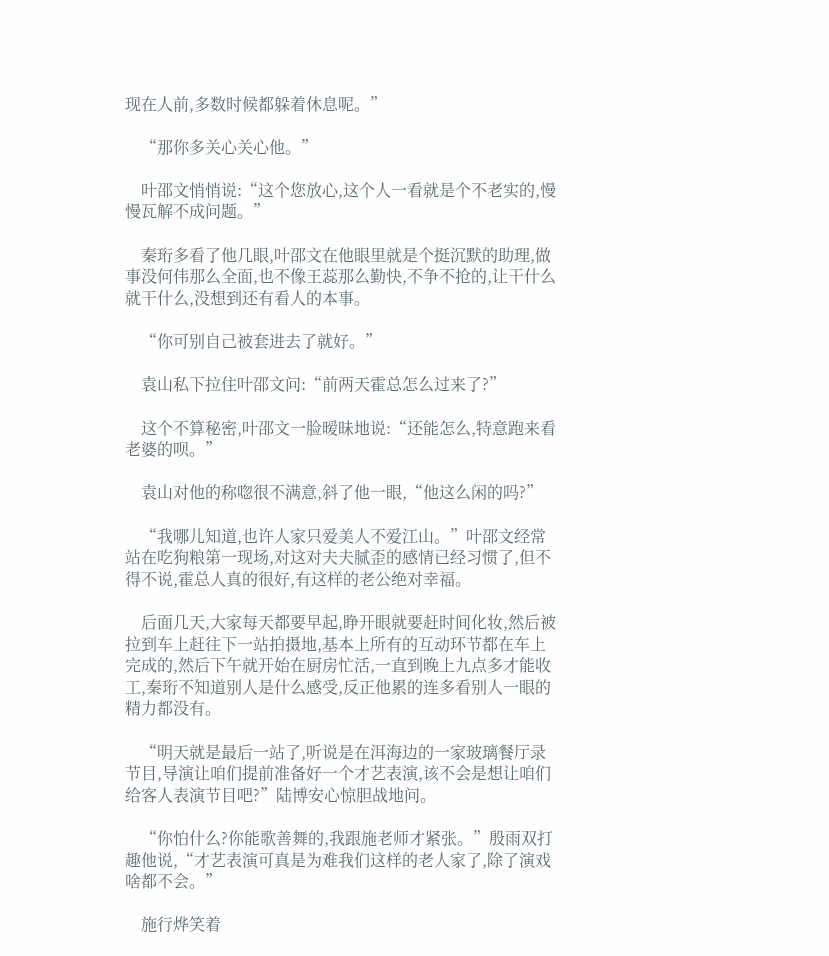现在人前,多数时候都躲着休息呢。”

    “那你多关心关心他。”

    叶邵文悄悄说:“这个您放心,这个人一看就是个不老实的,慢慢瓦解不成问题。”

    秦珩多看了他几眼,叶邵文在他眼里就是个挺沉默的助理,做事没何伟那么全面,也不像王蕊那么勤快,不争不抢的,让干什么就干什么,没想到还有看人的本事。

    “你可别自己被套进去了就好。”

    袁山私下拉住叶邵文问:“前两天霍总怎么过来了?”

    这个不算秘密,叶邵文一脸暧昧地说:“还能怎么,特意跑来看老婆的呗。”

    袁山对他的称唿很不满意,斜了他一眼,“他这么闲的吗?”

    “我哪儿知道,也许人家只爱美人不爱江山。”叶邵文经常站在吃狗粮第一现场,对这对夫夫腻歪的感情已经习惯了,但不得不说,霍总人真的很好,有这样的老公绝对幸福。

    后面几天,大家每天都要早起,睁开眼就要赶时间化妆,然后被拉到车上赶往下一站拍摄地,基本上所有的互动环节都在车上完成的,然后下午就开始在厨房忙活,一直到晚上九点多才能收工,秦珩不知道别人是什么感受,反正他累的连多看别人一眼的精力都没有。

    “明天就是最后一站了,听说是在洱海边的一家玻璃餐厅录节目,导演让咱们提前准备好一个才艺表演,该不会是想让咱们给客人表演节目吧?”陆博安心惊胆战地问。

    “你怕什么?你能歌善舞的,我跟施老师才紧张。”殷雨双打趣他说,“才艺表演可真是为难我们这样的老人家了,除了演戏啥都不会。”

    施行烨笑着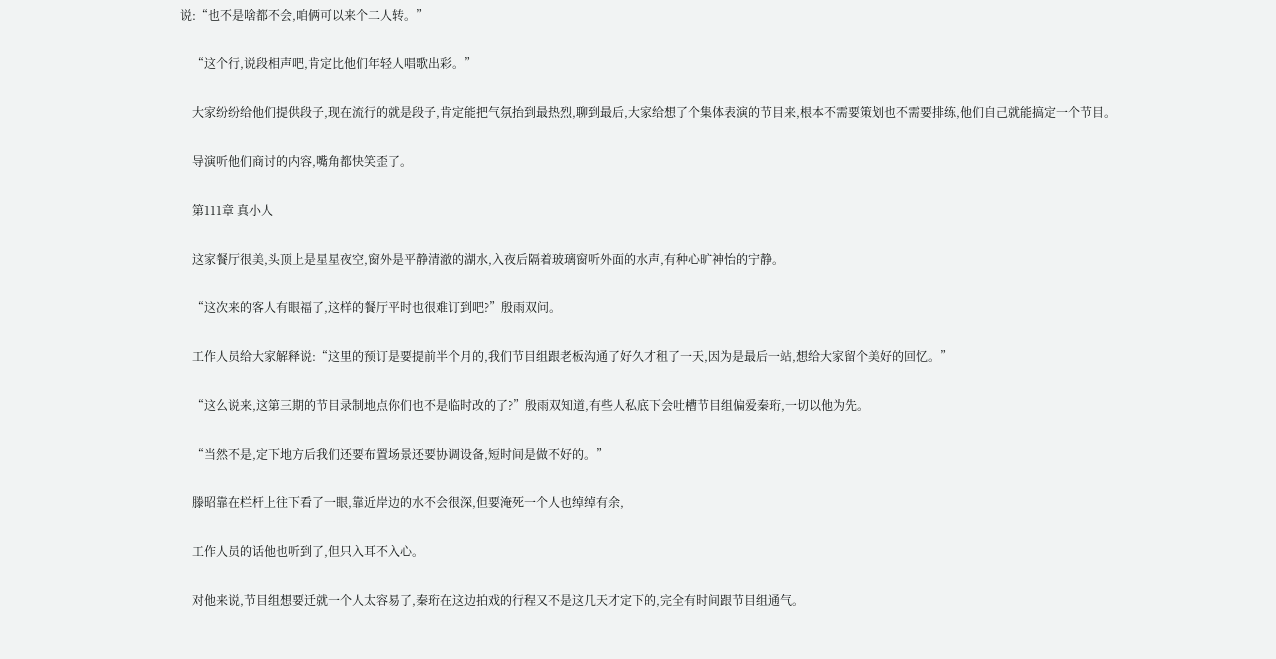说:“也不是啥都不会,咱俩可以来个二人转。”

    “这个行,说段相声吧,肯定比他们年轻人唱歌出彩。”

    大家纷纷给他们提供段子,现在流行的就是段子,肯定能把气氛抬到最热烈,聊到最后,大家给想了个集体表演的节目来,根本不需要策划也不需要排练,他们自己就能搞定一个节目。

    导演听他们商讨的内容,嘴角都快笑歪了。

    第111章 真小人

    这家餐厅很美,头顶上是星星夜空,窗外是平静清澈的湖水,入夜后隔着玻璃窗听外面的水声,有种心旷神怡的宁静。

    “这次来的客人有眼福了,这样的餐厅平时也很难订到吧?”殷雨双问。

    工作人员给大家解释说:“这里的预订是要提前半个月的,我们节目组跟老板沟通了好久才租了一天,因为是最后一站,想给大家留个美好的回忆。”

    “这么说来,这第三期的节目录制地点你们也不是临时改的了?”殷雨双知道,有些人私底下会吐槽节目组偏爱秦珩,一切以他为先。

    “当然不是,定下地方后我们还要布置场景还要协调设备,短时间是做不好的。”

    滕昭靠在栏杆上往下看了一眼,靠近岸边的水不会很深,但要淹死一个人也绰绰有余,

    工作人员的话他也听到了,但只入耳不入心。

    对他来说,节目组想要迁就一个人太容易了,秦珩在这边拍戏的行程又不是这几天才定下的,完全有时间跟节目组通气。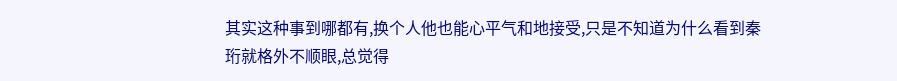其实这种事到哪都有,换个人他也能心平气和地接受,只是不知道为什么看到秦珩就格外不顺眼,总觉得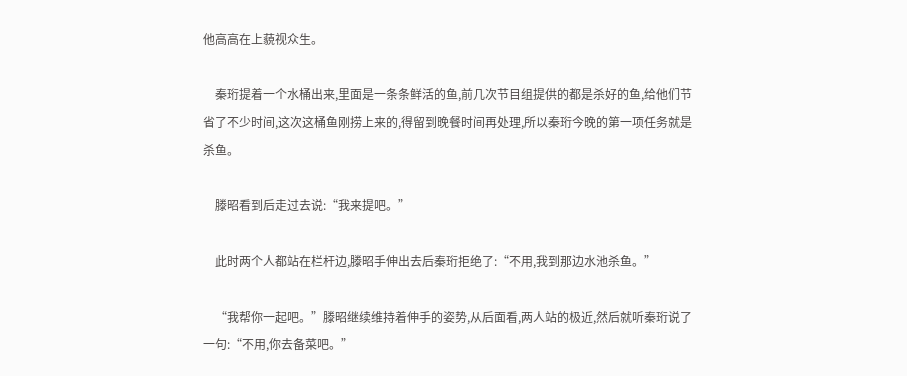他高高在上藐视众生。

    秦珩提着一个水桶出来,里面是一条条鲜活的鱼,前几次节目组提供的都是杀好的鱼,给他们节省了不少时间,这次这桶鱼刚捞上来的,得留到晚餐时间再处理,所以秦珩今晚的第一项任务就是杀鱼。

    滕昭看到后走过去说:“我来提吧。”

    此时两个人都站在栏杆边,滕昭手伸出去后秦珩拒绝了:“不用,我到那边水池杀鱼。”

    “我帮你一起吧。”滕昭继续维持着伸手的姿势,从后面看,两人站的极近,然后就听秦珩说了一句:“不用,你去备菜吧。”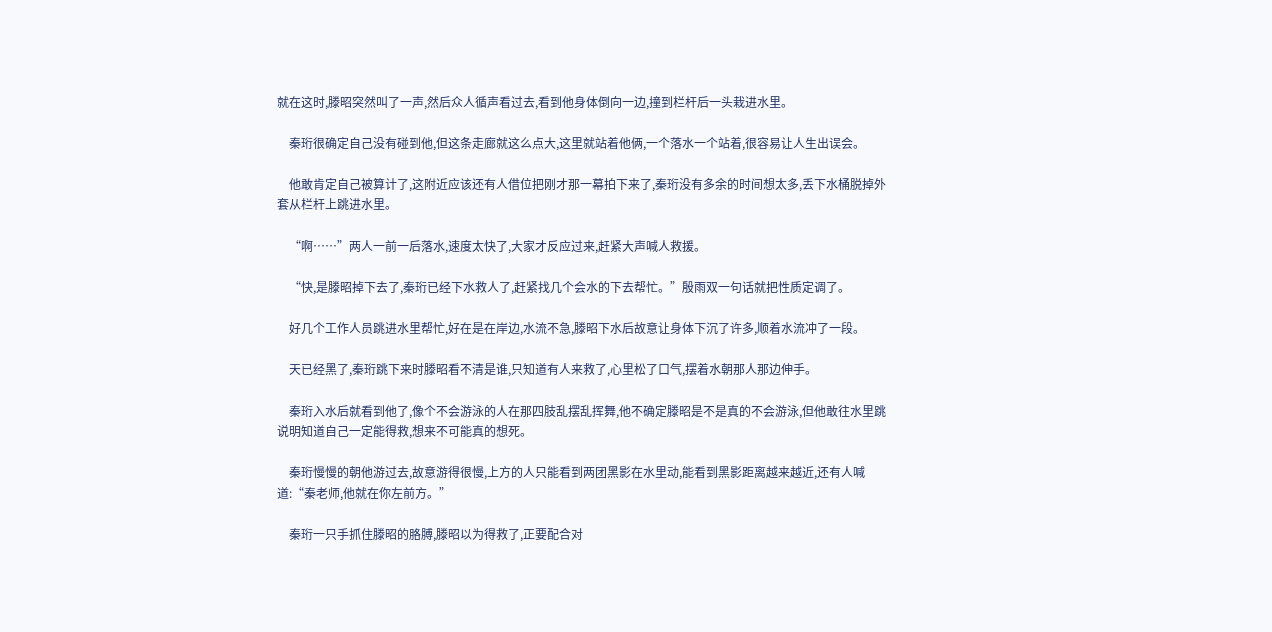就在这时,滕昭突然叫了一声,然后众人循声看过去,看到他身体倒向一边,撞到栏杆后一头栽进水里。

    秦珩很确定自己没有碰到他,但这条走廊就这么点大,这里就站着他俩,一个落水一个站着,很容易让人生出误会。

    他敢肯定自己被算计了,这附近应该还有人借位把刚才那一幕拍下来了,秦珩没有多余的时间想太多,丢下水桶脱掉外套从栏杆上跳进水里。

    “啊……”两人一前一后落水,速度太快了,大家才反应过来,赶紧大声喊人救援。

    “快,是滕昭掉下去了,秦珩已经下水救人了,赶紧找几个会水的下去帮忙。”殷雨双一句话就把性质定调了。

    好几个工作人员跳进水里帮忙,好在是在岸边,水流不急,滕昭下水后故意让身体下沉了许多,顺着水流冲了一段。

    天已经黑了,秦珩跳下来时滕昭看不清是谁,只知道有人来救了,心里松了口气,摆着水朝那人那边伸手。

    秦珩入水后就看到他了,像个不会游泳的人在那四肢乱摆乱挥舞,他不确定滕昭是不是真的不会游泳,但他敢往水里跳说明知道自己一定能得救,想来不可能真的想死。

    秦珩慢慢的朝他游过去,故意游得很慢,上方的人只能看到两团黑影在水里动,能看到黑影距离越来越近,还有人喊道:“秦老师,他就在你左前方。”

    秦珩一只手抓住滕昭的胳膊,滕昭以为得救了,正要配合对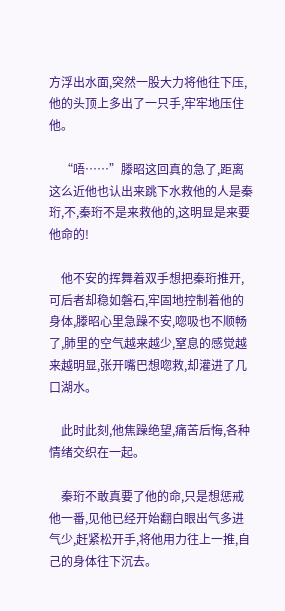方浮出水面,突然一股大力将他往下压,他的头顶上多出了一只手,牢牢地压住他。

    “唔……”滕昭这回真的急了,距离这么近他也认出来跳下水救他的人是秦珩,不,秦珩不是来救他的,这明显是来要他命的!

    他不安的挥舞着双手想把秦珩推开,可后者却稳如磐石,牢固地控制着他的身体,滕昭心里急躁不安,唿吸也不顺畅了,肺里的空气越来越少,窒息的感觉越来越明显,张开嘴巴想唿救,却灌进了几口湖水。

    此时此刻,他焦躁绝望,痛苦后悔,各种情绪交织在一起。

    秦珩不敢真要了他的命,只是想惩戒他一番,见他已经开始翻白眼出气多进气少,赶紧松开手,将他用力往上一推,自己的身体往下沉去。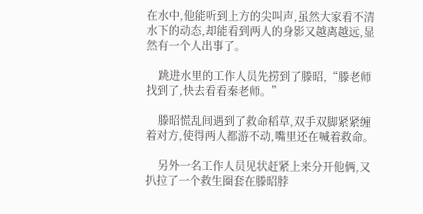在水中,他能听到上方的尖叫声,虽然大家看不清水下的动态,却能看到两人的身影又越离越远,显然有一个人出事了。

    跳进水里的工作人员先捞到了滕昭,“滕老师找到了,快去看看秦老师。”

    滕昭慌乱间遇到了救命稻草,双手双脚紧紧缠着对方,使得两人都游不动,嘴里还在喊着救命。

    另外一名工作人员见状赶紧上来分开他俩,又扒拉了一个救生圈套在滕昭脖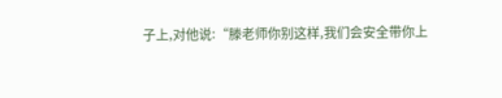子上,对他说:“滕老师你别这样,我们会安全带你上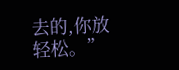去的,你放轻松。”